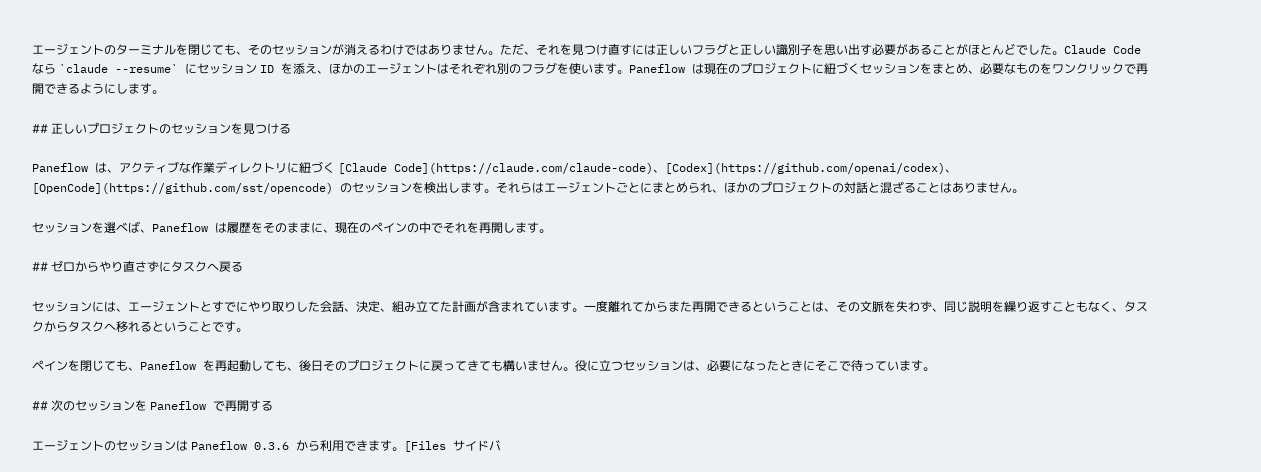エージェントのターミナルを閉じても、そのセッションが消えるわけではありません。ただ、それを見つけ直すには正しいフラグと正しい識別子を思い出す必要があることがほとんどでした。Claude Code なら `claude --resume` にセッション ID を添え、ほかのエージェントはそれぞれ別のフラグを使います。Paneflow は現在のプロジェクトに紐づくセッションをまとめ、必要なものをワンクリックで再開できるようにします。

## 正しいプロジェクトのセッションを見つける

Paneflow は、アクティブな作業ディレクトリに紐づく [Claude Code](https://claude.com/claude-code)、[Codex](https://github.com/openai/codex)、[OpenCode](https://github.com/sst/opencode) のセッションを検出します。それらはエージェントごとにまとめられ、ほかのプロジェクトの対話と混ざることはありません。

セッションを選べば、Paneflow は履歴をそのままに、現在のペインの中でそれを再開します。

## ゼロからやり直さずにタスクへ戻る

セッションには、エージェントとすでにやり取りした会話、決定、組み立てた計画が含まれています。一度離れてからまた再開できるということは、その文脈を失わず、同じ説明を繰り返すこともなく、タスクからタスクへ移れるということです。

ペインを閉じても、Paneflow を再起動しても、後日そのプロジェクトに戻ってきても構いません。役に立つセッションは、必要になったときにそこで待っています。

## 次のセッションを Paneflow で再開する

エージェントのセッションは Paneflow 0.3.6 から利用できます。[Files サイドバ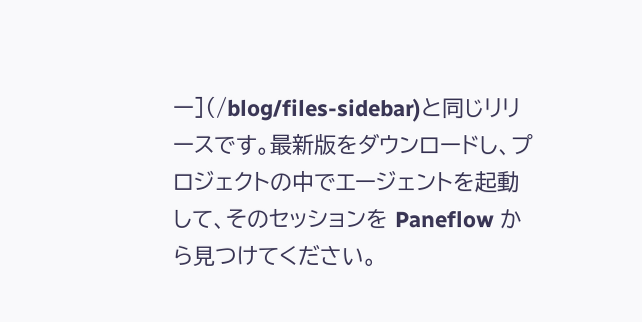ー](/blog/files-sidebar)と同じリリースです。最新版をダウンロードし、プロジェクトの中でエージェントを起動して、そのセッションを Paneflow から見つけてください。